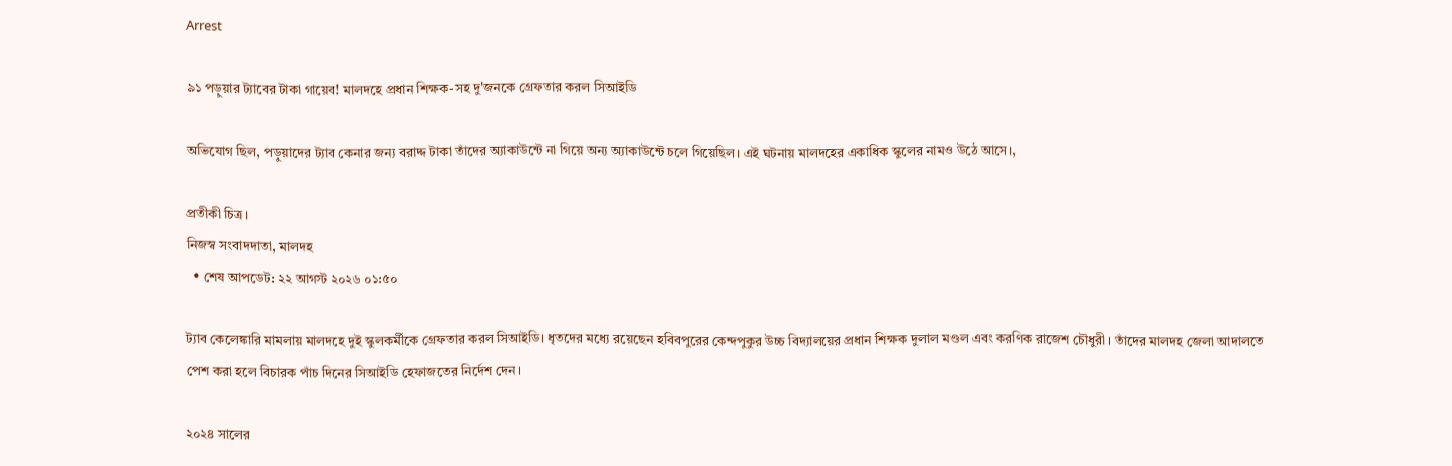Arrest

৯১ পড়ুয়ার ট্যাবের টাকা গায়েব! মালদহে প্রধান শিক্ষক-সহ দু'জনকে গ্রেফতার করল সিআইডি

অভিযোগ ছিল, পড়ুয়াদের ট্যাব কেনার জন্য বরাদ্দ টাকা তাঁদের অ্যাকাউন্টে না গিয়ে অন্য অ্যাকাউন্টে চলে গিয়েছিল। এই ঘটনায় মালদহের একাধিক স্কুলের নামও উঠে আসে।,

প্রতীকী চিত্র।
নিজস্ব সংবাদদাতা, মালদহ
  • শেষ আপডেট: ২২ আগস্ট ২০২৬ ০১:৫০

ট্যাব কেলেঙ্কারি মামলায় মালদহে দুই স্কুলকর্মীকে গ্রেফতার করল সিআইডি। ধৃতদের মধ্যে রয়েছেন হবিবপুরের কেন্দপুকুর উচ্চ বিদ্যালয়ের প্রধান শিক্ষক দুলাল মণ্ডল এবং করণিক রাজেশ চৌধুরী। তাঁদের মালদহ জেলা আদালতে পেশ করা হলে বিচারক পাঁচ দিনের সিআইডি হেফাজতের নির্দেশ দেন।

২০২৪ সালের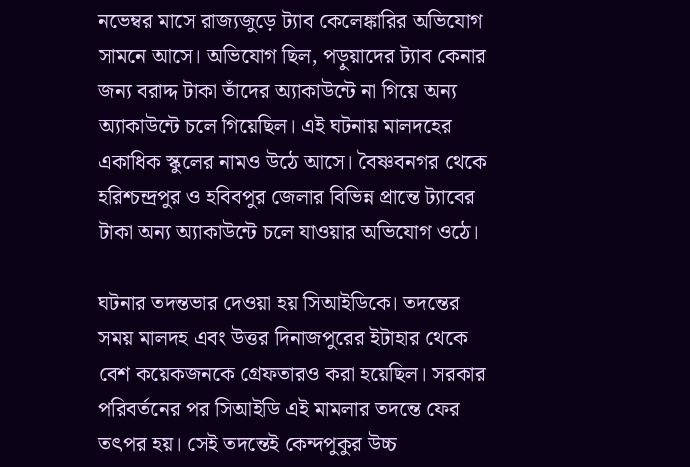নভেম্বর মাসে রাজ্যজুড়ে ট্যাব কেলেঙ্কারির অভিযোগ সামনে আসে। অভিযোগ ছিল, পড়ুয়াদের ট্যাব কেনার জন্য বরাদ্দ টাকা তাঁদের অ্যাকাউন্টে না গিয়ে অন্য অ্যাকাউন্টে চলে গিয়েছিল। এই ঘটনায় মালদহের একাধিক স্কুলের নামও উঠে আসে। বৈষ্ণবনগর থেকে হরিশ্চন্দ্রপুর ও হবিবপুর জেলার বিভিন্ন প্রান্তে ট্যাবের টাকা অন্য অ্যাকাউন্টে চলে যাওয়ার অভিযোগ ওঠে।

ঘটনার তদন্তভার দেওয়া হয় সিআইডিকে। তদন্তের সময় মালদহ এবং উত্তর দিনাজপুরের ইটাহার থেকে বেশ কয়েকজনকে গ্রেফতারও করা হয়েছিল। সরকার পরিবর্তনের পর সিআইডি এই মামলার তদন্তে ফের তৎপর হয়। সেই তদন্তেই কেন্দপুকুর উচ্চ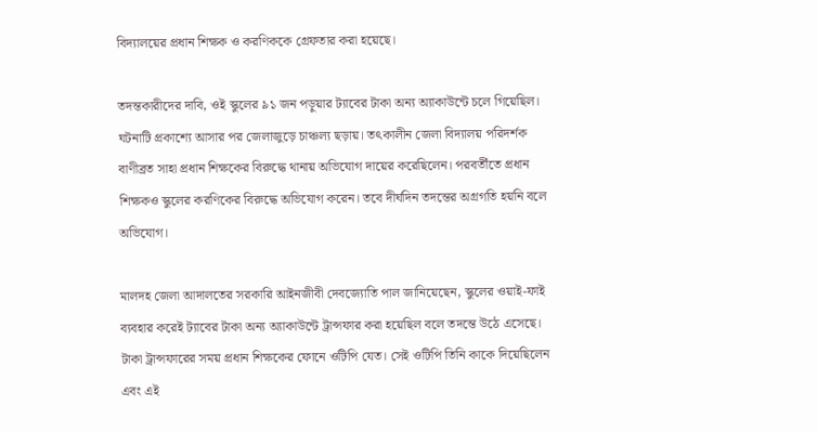বিদ্যালয়ের প্রধান শিক্ষক ও করণিককে গ্রেফতার করা হয়েছে।

তদন্তকারীদের দাবি, ওই স্কুলের ৯১ জন পড়ুয়ার ট্যাবের টাকা অন্য অ্যাকাউন্টে চলে গিয়েছিল। ঘটনাটি প্রকাশ্যে আসার পর জেলাজুড়ে চাঞ্চল্য ছড়ায়। তৎকালীন জেলা বিদ্যালয় পরিদর্শক বাণীব্রত সাহা প্রধান শিক্ষকের বিরুদ্ধে থানায় অভিযোগ দায়ের করেছিলেন। পরবর্তীতে প্রধান শিক্ষকও স্কুলের করণিকের বিরুদ্ধে অভিযোগ করেন। তবে দীর্ঘদিন তদন্তের অগ্রগতি হয়নি বলে অভিযোগ।

মালদহ জেলা আদালতের সরকারি আইনজীবী দেবজ্যোতি পাল জানিয়েছেন, স্কুলের ওয়াই-ফাই ব্যবহার করেই ট্যাবের টাকা অন্য অ্যাকাউন্টে ট্রান্সফার করা হয়েছিল বলে তদন্তে উঠে এসেছে। টাকা ট্রান্সফারের সময় প্রধান শিক্ষকের ফোনে ওটিপি যেত। সেই ওটিপি তিনি কাকে দিয়েছিলেন এবং এই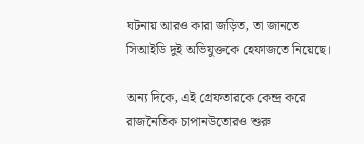ঘটনায় আরও কারা জড়িত, তা জানতে সিআইডি দুই অভিযুক্তকে হেফাজতে নিয়েছে।

অন্য দিকে, এই গ্রেফতারকে কেন্দ্র করে রাজনৈতিক চাপানউতোরও শুরু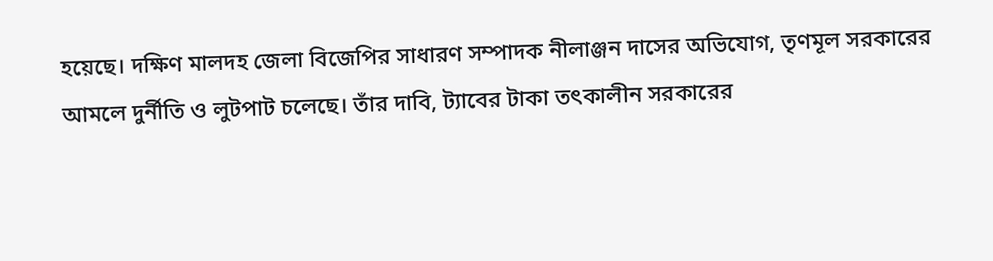হয়েছে। দক্ষিণ মালদহ জেলা বিজেপির সাধারণ সম্পাদক নীলাঞ্জন দাসের অভিযোগ, তৃণমূল সরকারের আমলে দুর্নীতি ও লুটপাট চলেছে। তাঁর দাবি, ট্যাবের টাকা তৎকালীন সরকারের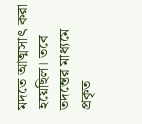মদতে আত্মসাৎ করা হয়েছিল। তবে তদন্তের মাধ্যমে প্রকৃত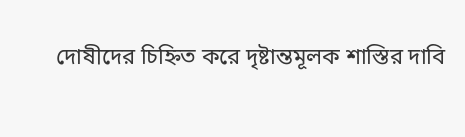দোষীদের চিহ্নিত করে দৃষ্টান্তমূলক শাস্তির দাবি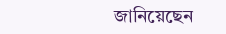জানিয়েছেন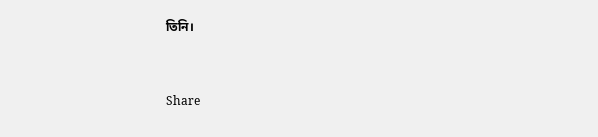তিনি।


Share